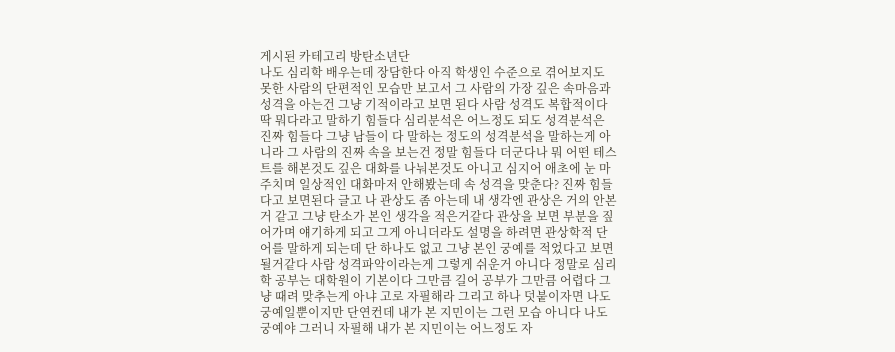게시된 카테고리 방탄소년단
나도 심리학 배우는데 장담한다 아직 학생인 수준으로 겪어보지도 못한 사람의 단편적인 모습만 보고서 그 사람의 가장 깊은 속마음과 성격을 아는건 그냥 기적이라고 보면 된다 사람 성격도 복합적이다 딱 뭐다라고 말하기 힘들다 심리분석은 어느정도 되도 성격분석은 진짜 힘들다 그냥 남들이 다 말하는 정도의 성격분석을 말하는게 아니라 그 사람의 진짜 속을 보는건 정말 힘들다 더군다나 뭐 어떤 테스트를 해본것도 깊은 대화를 나눠본것도 아니고 심지어 애초에 눈 마주치며 일상적인 대화마저 안해봤는데 속 성격을 맞춘다? 진짜 힘들다고 보면된다 글고 나 관상도 좀 아는데 내 생각엔 관상은 거의 안본거 같고 그냥 탄소가 본인 생각을 적은거같다 관상을 보면 부분을 짚어가며 얘기하게 되고 그게 아니더라도 설명을 하려면 관상학적 단어를 말하게 되는데 단 하나도 없고 그냥 본인 궁예를 적었다고 보면 될거같다 사람 성격파악이라는게 그렇게 쉬운거 아니다 정말로 심리학 공부는 대학원이 기본이다 그만큼 길어 공부가 그만큼 어렵다 그냥 때려 맞추는게 아냐 고로 자필해라 그리고 하나 덧붙이자면 나도 궁예일뿐이지만 단연컨데 내가 본 지민이는 그런 모습 아니다 나도 궁예야 그러니 자필해 내가 본 지민이는 어느정도 자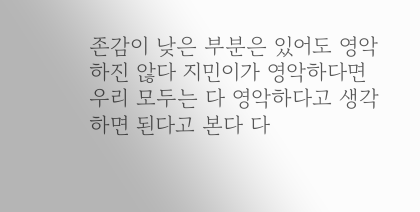존감이 낮은 부분은 있어도 영악하진 않다 지민이가 영악하다면 우리 모두는 다 영악하다고 생각하면 된다고 본다 다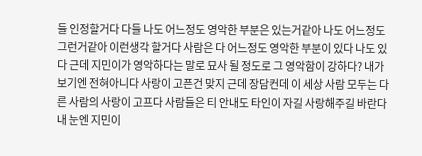들 인정할거다 다들 나도 어느정도 영악한 부분은 있는거같아 나도 어느정도 그런거같아 이런생각 할거다 사람은 다 어느정도 영악한 부분이 있다 나도 있다 근데 지민이가 영악하다는 말로 묘사 될 정도로 그 영악함이 강하다? 내가 보기엔 전혀아니다 사랑이 고픈건 맞지 근데 장담컨데 이 세상 사람 모두는 다른 사람의 사랑이 고프다 사람들은 티 안내도 타인이 자길 사랑해주길 바란다 내 눈엔 지민이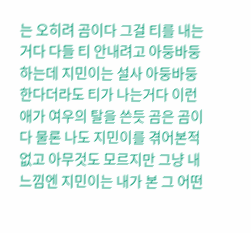는 오히려 곰이다 그걸 티를 내는거다 다들 티 안내려고 아둥바둥 하는데 지민이는 설사 아둥바둥한다더라도 티가 나는거다 이런애가 여우의 탈을 쓴듯 곰은 곰이다 물론 나도 지민이를 겪어본적 없고 아무것도 모르지만 그냥 내 느낌엔 지민이는 내가 본 그 어떤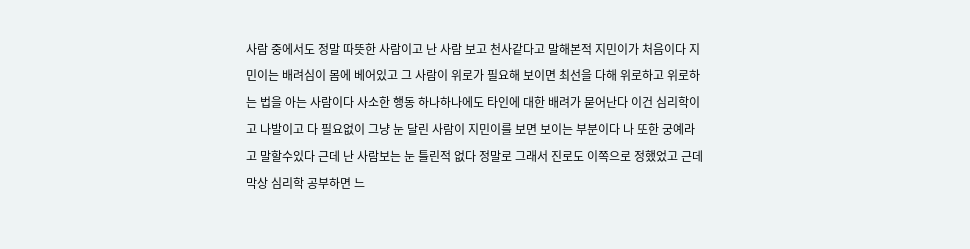사람 중에서도 정말 따뜻한 사람이고 난 사람 보고 천사같다고 말해본적 지민이가 처음이다 지민이는 배려심이 몸에 베어있고 그 사람이 위로가 필요해 보이면 최선을 다해 위로하고 위로하는 법을 아는 사람이다 사소한 행동 하나하나에도 타인에 대한 배려가 묻어난다 이건 심리학이고 나발이고 다 필요없이 그냥 눈 달린 사람이 지민이를 보면 보이는 부분이다 나 또한 궁예라고 말할수있다 근데 난 사람보는 눈 틀린적 없다 정말로 그래서 진로도 이쪽으로 정했었고 근데 막상 심리학 공부하면 느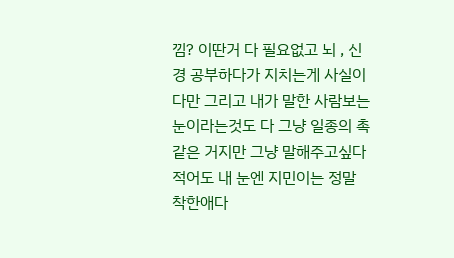낌? 이딴거 다 필요없고 뇌 , 신경 공부하다가 지치는게 사실이다만 그리고 내가 말한 사람보는 눈이라는것도 다 그냥 일종의 촉 같은 거지만 그냥 말해주고싶다 적어도 내 눈엔 지민이는 정말 착한애다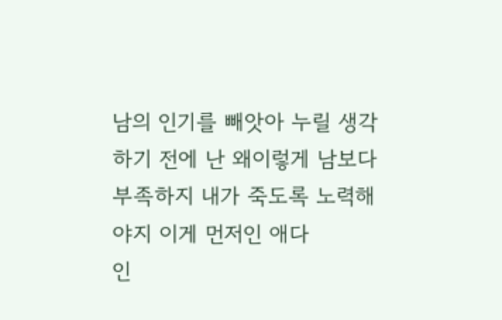남의 인기를 빼앗아 누릴 생각 하기 전에 난 왜이렇게 남보다 부족하지 내가 죽도록 노력해야지 이게 먼저인 애다
인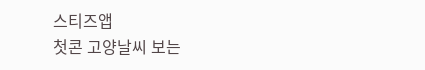스티즈앱
첫콘 고양날씨 보는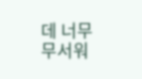데 너무 무서워